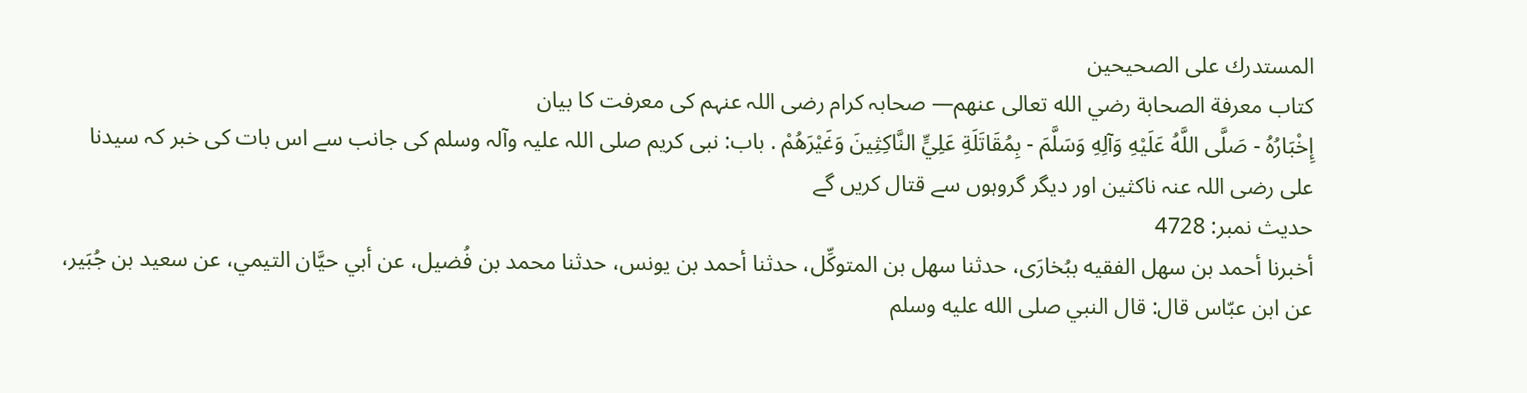المستدرك على الصحيحين
كتاب معرفة الصحابة رضي الله تعالى عنهم— صحابہ کرام رضی اللہ عنہم کی معرفت کا بیان
إِخْبَارُهُ - صَلَّى اللَّهُ عَلَيْهِ وَآلِهِ وَسَلَّمَ - بِمُقَاتَلَةِ عَلِيٍّ النَّاكِثِينَ وَغَيْرَهُمْ . باب: نبی کریم صلی اللہ علیہ وآلہ وسلم کی جانب سے اس بات کی خبر کہ سیدنا علی رضی اللہ عنہ ناکثین اور دیگر گروہوں سے قتال کریں گے
حدیث نمبر: 4728
أخبرنا أحمد بن سهل الفقيه ببُخارَى، حدثنا سهل بن المتوكِّل، حدثنا أحمد بن يونس، حدثنا محمد بن فُضيل، عن أبي حيَّان التيمي، عن سعيد بن جُبَير، عن ابن عبّاس قال: قال النبي صلى الله عليه وسلم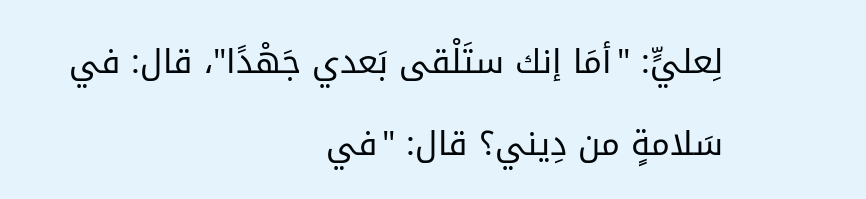لِعليٍّ: "أمَا إنك ستَلْقى بَعدي جَهْدًا"، قال: في سَلامةٍ من دِيني؟ قال: "في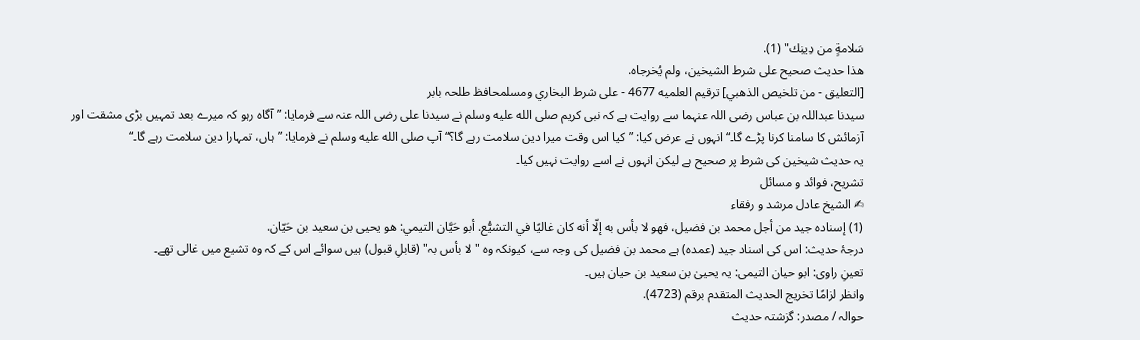سَلامةٍ من دِينِك" (1).
هذا حديث صحيح على شرط الشيخين، ولم يُخرجاه.
[التعليق - من تلخيص الذهبي] ترقيم العلميه 4677 - على شرط البخاري ومسلمحافظ طلحہ بابر
سیدنا عبداللہ بن عباس رضی اللہ عنہما سے روایت ہے کہ نبی کریم صلى الله عليه وسلم نے سیدنا علی رضی اللہ عنہ سے فرمایا: ”آگاہ رہو کہ میرے بعد تمہیں بڑی مشقت اور آزمائش کا سامنا کرنا پڑے گا۔“ انہوں نے عرض کیا: ”کیا اس وقت میرا دین سلامت رہے گا؟“ آپ صلى الله عليه وسلم نے فرمایا: ”ہاں، تمہارا دین سلامت رہے گا۔“
یہ حدیث شیخین کی شرط پر صحیح ہے لیکن انہوں نے اسے روایت نہیں کیا۔
تشریح، فوائد و مسائل
✍ الشیخ عادل مرشد و رفقاء
(1) إسناده جيد من أجل محمد بن فضيل، فهو لا بأس به إلّا أنه كان غاليًا في التشيُّع. أبو حَيَّان التيمي: هو يحيى بن سعيد بن حَيّان.
درجۂ حدیث: اس کی اسناد جید (عمدہ) ہے محمد بن فضیل کی وجہ سے، کیونکہ وہ "لا بأس بہ" (قابلِ قبول) ہیں سوائے اس کے کہ وہ تشیع میں غالی تھے۔
تعینِ راوی: ابو حیان التیمی: یہ یحییٰ بن سعید بن حیان ہیں۔
وانظر لزامًا تخريج الحديث المتقدم برقم (4723).
حوالہ / مصدر: گزشتہ حدیث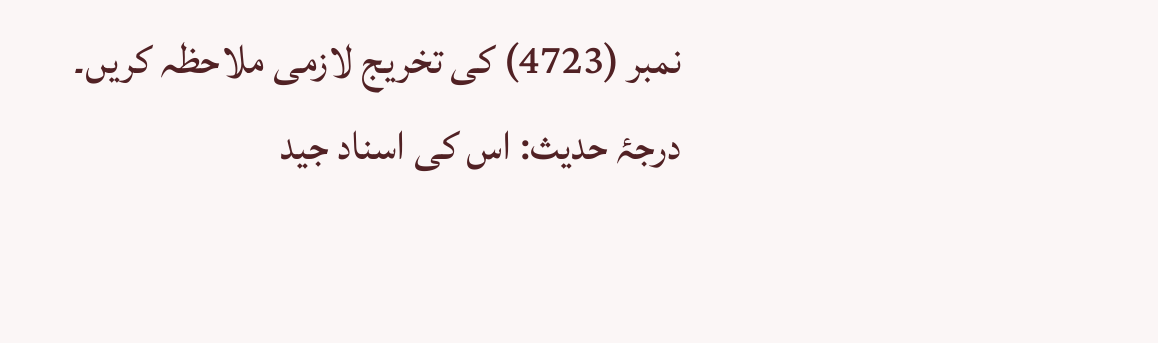نمبر (4723) کی تخریج لازمی ملاحظہ کریں۔
درجۂ حدیث: اس کی اسناد جید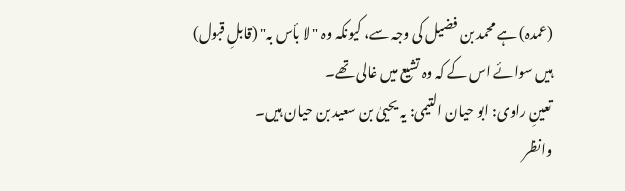(عمدہ) ہے محمد بن فضیل کی وجہ سے، کیونکہ وہ "لا بأس بہ" (قابلِ قبول) ہیں سوائے اس کے کہ وہ تشیع میں غالی تھے۔
تعینِ راوی: ابو حیان التیمی: یہ یحییٰ بن سعید بن حیان ہیں۔
وانظر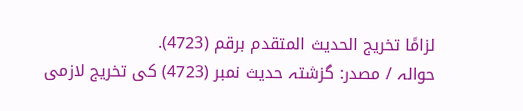لزامًا تخريج الحديث المتقدم برقم (4723).
حوالہ / مصدر: گزشتہ حدیث نمبر (4723) کی تخریج لازمی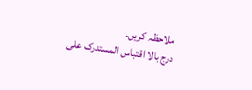ملاحظہ کریں۔
درج بالا اقتباس المستدرک علی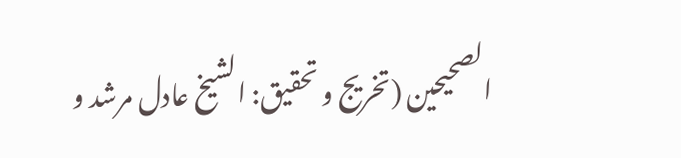الصحیحین (تخریج و تحقیق: الشیخ عادل مرشد و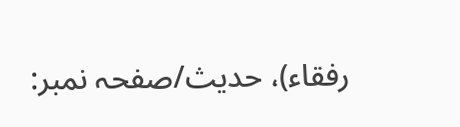رفقاء)، حدیث/صفحہ نمبر: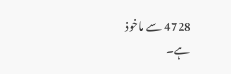4728 سے ماخوذ ہے۔